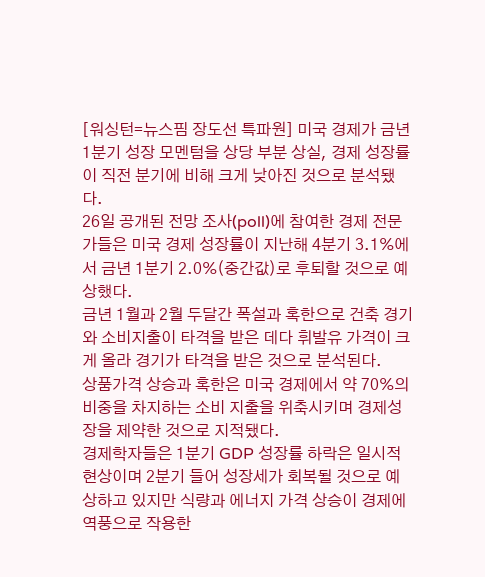[워싱턴=뉴스핌 장도선 특파원] 미국 경제가 금년 1분기 성장 모멘텀을 상당 부분 상실, 경제 성장률이 직전 분기에 비해 크게 낮아진 것으로 분석됐다.
26일 공개된 전망 조사(poll)에 참여한 경제 전문가들은 미국 경제 성장률이 지난해 4분기 3.1%에서 금년 1분기 2.0%(중간값)로 후퇴할 것으로 예상했다.
금년 1월과 2월 두달간 폭설과 혹한으로 건축 경기와 소비지출이 타격을 받은 데다 휘발유 가격이 크게 올라 경기가 타격을 받은 것으로 분석된다.
상품가격 상승과 혹한은 미국 경제에서 약 70%의 비중을 차지하는 소비 지출을 위축시키며 경제성장을 제약한 것으로 지적됐다.
경제학자들은 1분기 GDP 성장률 하락은 일시적 현상이며 2분기 들어 성장세가 회복될 것으로 예상하고 있지만 식량과 에너지 가격 상승이 경제에 역풍으로 작용한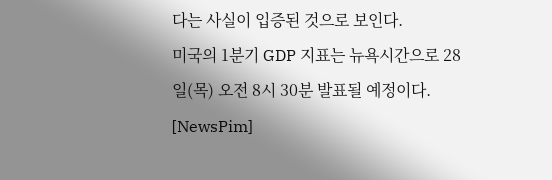다는 사실이 입증된 것으로 보인다.
미국의 1분기 GDP 지표는 뉴욕시간으로 28일(목) 오전 8시 30분 발표될 예정이다.
[NewsPim]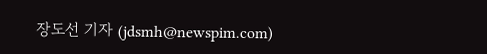장도선 기자 (jdsmh@newspim.com)